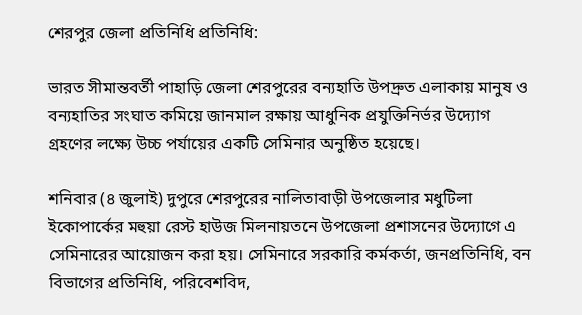শেরপুর জেলা প্রতিনিধি প্রতিনিধি:

ভারত সীমান্তবর্তী পাহাড়ি জেলা শেরপুরের বন্যহাতি উপদ্রুত এলাকায় মানুষ ও বন্যহাতির সংঘাত কমিয়ে জানমাল রক্ষায় আধুনিক প্রযুক্তিনির্ভর উদ্যোগ গ্রহণের লক্ষ্যে উচ্চ পর্যায়ের একটি সেমিনার অনুষ্ঠিত হয়েছে।

শনিবার (৪ জুলাই) দুপুরে শেরপুরের নালিতাবাড়ী উপজেলার মধুটিলা ইকোপার্কের মহুয়া রেস্ট হাউজ মিলনায়তনে উপজেলা প্রশাসনের উদ্যোগে এ সেমিনারের আয়োজন করা হয়। সেমিনারে সরকারি কর্মকর্তা, জনপ্রতিনিধি, বন বিভাগের প্রতিনিধি, পরিবেশবিদ,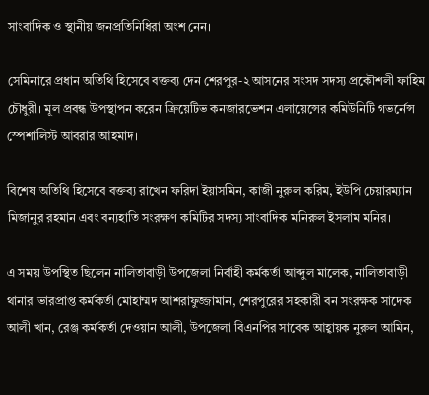সাংবাদিক ও স্থানীয় জনপ্রতিনিধিরা অংশ নেন।

সেমিনারে প্রধান অতিথি হিসেবে বক্তব্য দেন শেরপুর-২ আসনের সংসদ সদস্য প্রকৌশলী ফাহিম চৌধুরী। মূল প্রবন্ধ উপস্থাপন করেন ক্রিয়েটিভ কনজারভেশন এলায়েন্সের কমিউনিটি গভর্নেন্স স্পেশালিস্ট আবরার আহমাদ।

বিশেষ অতিথি হিসেবে বক্তব্য রাখেন ফরিদা ইয়াসমিন, কাজী নুরুল করিম, ইউপি চেয়ারম্যান মিজানুর রহমান এবং বন্যহাতি সংরক্ষণ কমিটির সদস্য সাংবাদিক মনিরুল ইসলাম মনির।

এ সময় উপস্থিত ছিলেন নালিতাবাড়ী উপজেলা নির্বাহী কর্মকর্তা আব্দুল মালেক, নালিতাবাড়ী থানার ভারপ্রাপ্ত কর্মকর্তা মোহাম্মদ আশরাফুজ্জামান, শেরপুরের সহকারী বন সংরক্ষক সাদেক আলী খান, রেঞ্জ কর্মকর্তা দেওয়ান আলী, উপজেলা বিএনপির সাবেক আহ্বায়ক নুরুল আমিন,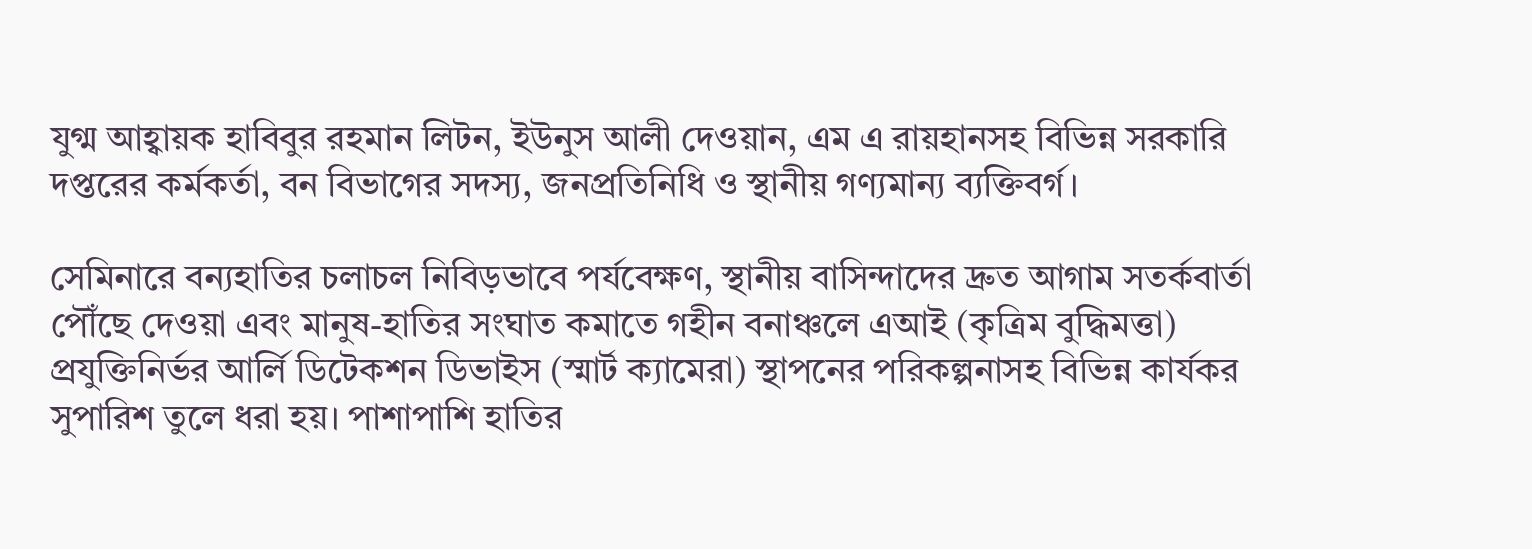যুগ্ম আহ্বায়ক হাবিবুর রহমান লিটন, ইউনুস আলী দেওয়ান, এম এ রায়হানসহ বিভিন্ন সরকারি দপ্তরের কর্মকর্তা, বন বিভাগের সদস্য, জনপ্রতিনিধি ও স্থানীয় গণ্যমান্য ব্যক্তিবর্গ।

সেমিনারে বন্যহাতির চলাচল নিবিড়ভাবে পর্যবেক্ষণ, স্থানীয় বাসিন্দাদের দ্রুত আগাম সতর্কবার্তা পৌঁছে দেওয়া এবং মানুষ-হাতির সংঘাত কমাতে গহীন বনাঞ্চলে এআই (কৃত্রিম বুদ্ধিমত্তা) প্রযুক্তিনির্ভর আর্লি ডিটেকশন ডিভাইস (স্মার্ট ক্যামেরা) স্থাপনের পরিকল্পনাসহ বিভিন্ন কার্যকর সুপারিশ তুলে ধরা হয়। পাশাপাশি হাতির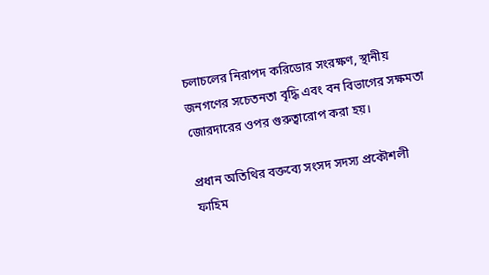চলাচলের নিরাপদ করিডোর সংরক্ষণ, স্থানীয় জনগণের সচেতনতা বৃদ্ধি এবং বন বিভাগের সক্ষমতা জোরদারের ওপর গুরুত্বারোপ করা হয়।

প্রধান অতিথির বক্তব্যে সংসদ সদস্য প্রকৌশলী ফাহিম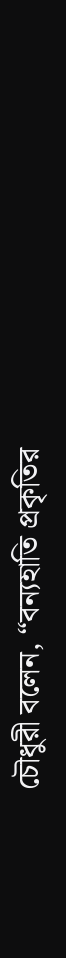চৌধুরী বলেন, “বন্যহাতি প্রকৃতির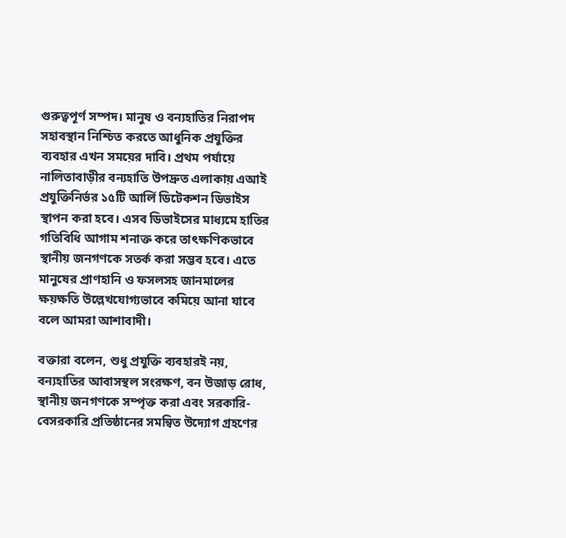গুরুত্বপূর্ণ সম্পদ। মানুষ ও বন্যহাতির নিরাপদ সহাবস্থান নিশ্চিত করতে আধুনিক প্রযুক্তির ব্যবহার এখন সময়ের দাবি। প্রথম পর্যায়ে নালিতাবাড়ীর বন্যহাতি উপদ্রুত এলাকায় এআই প্রযুক্তিনির্ভর ১৫টি আর্লি ডিটেকশন ডিভাইস স্থাপন করা হবে। এসব ডিভাইসের মাধ্যমে হাতির গতিবিধি আগাম শনাক্ত করে তাৎক্ষণিকভাবে স্থানীয় জনগণকে সতর্ক করা সম্ভব হবে। এতে মানুষের প্রাণহানি ও ফসলসহ জানমালের ক্ষয়ক্ষতি উল্লেখযোগ্যভাবে কমিয়ে আনা যাবে বলে আমরা আশাবাদী।

বক্তারা বলেন, শুধু প্রযুক্তি ব্যবহারই নয়, বন্যহাতির আবাসস্থল সংরক্ষণ, বন উজাড় রোধ, স্থানীয় জনগণকে সম্পৃক্ত করা এবং সরকারি-বেসরকারি প্রতিষ্ঠানের সমন্বিত উদ্যোগ গ্রহণের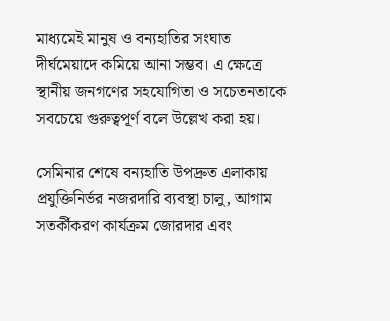মাধ্যমেই মানুষ ও বন্যহাতির সংঘাত দীর্ঘমেয়াদে কমিয়ে আনা সম্ভব। এ ক্ষেত্রে স্থানীয় জনগণের সহযোগিতা ও সচেতনতাকে সবচেয়ে গুরুত্বপূর্ণ বলে উল্লেখ করা হয়।

সেমিনার শেষে বন্যহাতি উপদ্রুত এলাকায় প্রযুক্তিনির্ভর নজরদারি ব্যবস্থা চালু, আগাম সতর্কীকরণ কার্যক্রম জোরদার এবং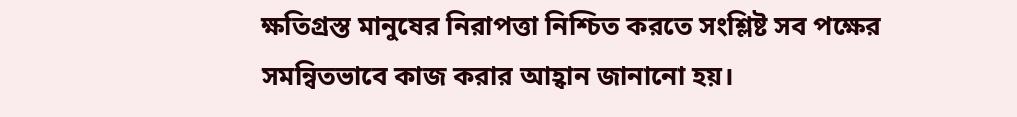ক্ষতিগ্রস্ত মানুষের নিরাপত্তা নিশ্চিত করতে সংশ্লিষ্ট সব পক্ষের সমন্বিতভাবে কাজ করার আহ্বান জানানো হয়।